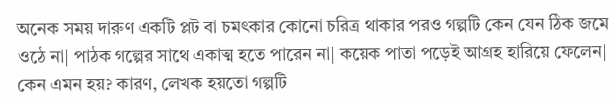অনেক সময় দারুণ একটি প্লট বা চমৎকার কোনো চরিত্র থাকার পরও গল্পটি কেন যেন ঠিক জমে ওঠে না| পাঠক গল্পের সাথে একাত্ম হতে পারেন না| কয়েক পাতা পড়েই আগ্রহ হারিয়ে ফেলেন| কেন এমন হয়? কারণ, লেখক হয়তো গল্পটি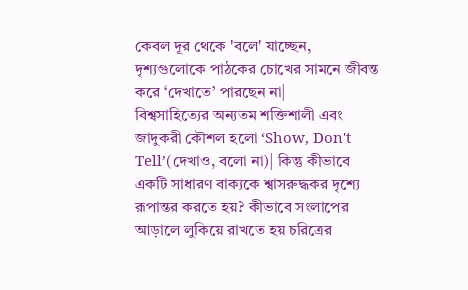কেবল দূর থেকে 'বলে' যাচ্ছেন, দৃশ্যগুলোকে পাঠকের চোখের সামনে জীবন্ত করে ‘দেখাতে’ পারছেন না|
বিশ্বসাহিত্যের অন্যতম শক্তিশালী এবং জাদুকরী কৌশল হলো ‘Show, Don't Tell’(দেখাও, বলো না)| কিন্তু কীভাবে একটি সাধারণ বাক্যকে শ্বাসরুদ্ধকর দৃশ্যে রূপান্তর করতে হয়? কীভাবে সংলাপের আড়ালে লুকিয়ে রাখতে হয় চরিত্রের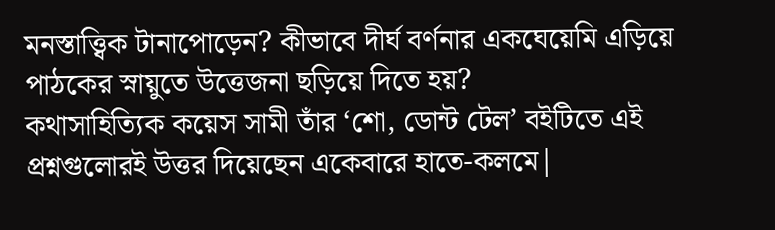মনস্তাত্ত্বিক টানাপোড়েন? কীভাবে দীর্ঘ বর্ণনার একঘেয়েমি এড়িয়ে পাঠকের স্নায়ুতে উত্তেজনা ছড়িয়ে দিতে হয়?
কথাসাহিত্যিক কয়েস সামী তাঁর ‘শো, ডোন্ট টেল’ বইটিতে এই প্রশ্নগুলোরই উত্তর দিয়েছেন একেবারে হাতে-কলমে|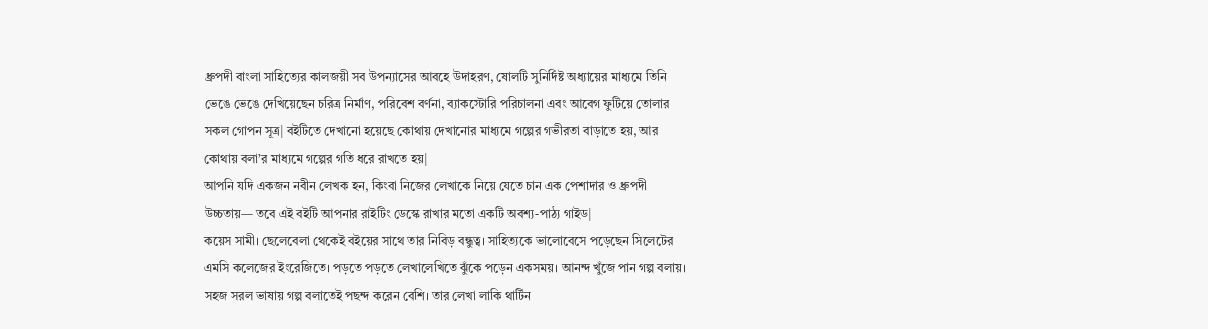ধ্রুপদী বাংলা সাহিত্যের কালজয়ী সব উপন্যাসের আবহে উদাহরণ, ষোলটি সুনির্দিষ্ট অধ্যায়ের মাধ্যমে তিনি ভেঙে ভেঙে দেখিয়েছেন চরিত্র নির্মাণ, পরিবেশ বর্ণনা, ব্যাকস্টোরি পরিচালনা এবং আবেগ ফুটিয়ে তোলার সকল গোপন সূত্র| বইটিতে দেখানো হয়েছে কোথায় দেখানোর মাধ্যমে গল্পের গভীরতা বাড়াতে হয়, আর কোথায় বলা’র মাধ্যমে গল্পের গতি ধরে রাখতে হয়|
আপনি যদি একজন নবীন লেখক হন, কিংবা নিজের লেখাকে নিয়ে যেতে চান এক পেশাদার ও ধ্রুপদী উচ্চতায়— তবে এই বইটি আপনার রাইটিং ডেস্কে রাখার মতো একটি অবশ্য-পাঠ্য গাইড|
কয়েস সামী। ছেলেবেলা থেকেই বইয়ের সাথে তার নিবিড় বন্ধুত্ব। সাহিত্যকে ভালোবেসে পড়েছেন সিলেটের এমসি কলেজের ইংরেজিতে। পড়তে পড়তে লেখালেখিতে ঝুঁকে পড়েন একসময়। আনন্দ খুঁজে পান গল্প বলায়। সহজ সরল ভাষায় গল্প বলাতেই পছন্দ করেন বেশি। তার লেখা লাকি থার্টিন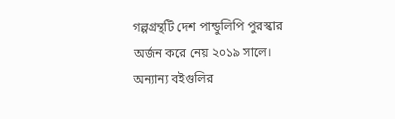গল্পগ্রন্থটি দেশ পান্ডুলিপি পুরস্কার অর্জন করে নেয় ২০১৯ সালে। অন্যান্য বইগুলির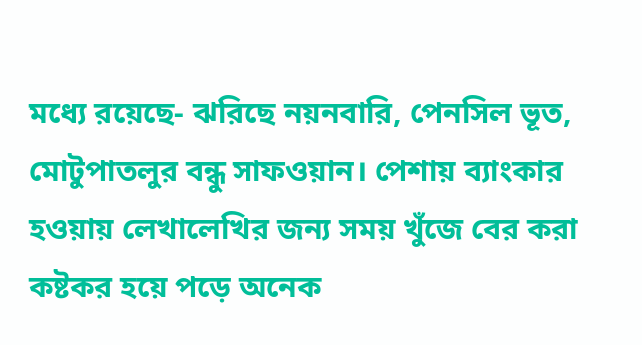মধ্যে রয়েছে- ঝরিছে নয়নবারি, পেনসিল ভূত, মোটুপাতলুর বন্ধু সাফওয়ান। পেশায় ব্যাংকার হওয়ায় লেখালেখির জন্য সময় খুঁজে বের করা কষ্টকর হয়ে পড়ে অনেক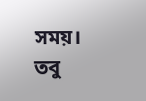সময়। তবু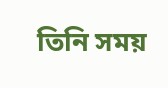তিনি সময়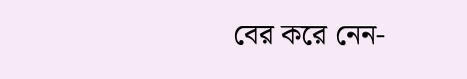বের করে নেন-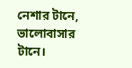নেশার টানে, ভালোবাসার টানে।